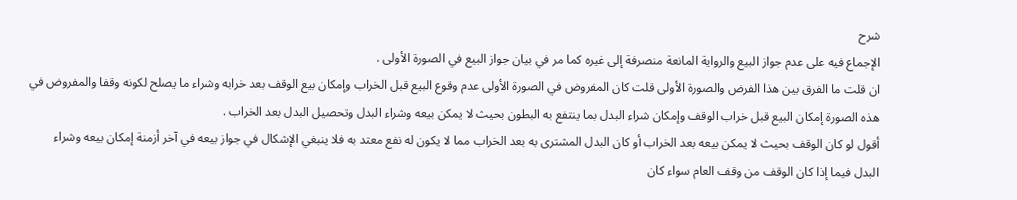شرح
الإجماع فيه على عدم جواز البيع والرواية المانعة منصرفة إلى غيره كما مر في بيان جواز البيع في الصورة الأولى .
ان قلت ما الفرق بين هذا الفرض والصورة الأولى قلت كان المفروض في الصورة الأولى عدم وقوع البيع قبل الخراب وإمكان بيع الوقف بعد خرابه وشراء ما يصلح لكونه وقفا والمفروض في هذه الصورة إمكان البيع قبل خراب الوقف وإمكان شراء البدل بما ينتفع به البطون بحيث لا يمكن بيعه وشراء البدل وتحصيل البدل بعد الخراب .
أقول لو كان الوقف بحيث لا يمكن بيعه بعد الخراب أو كان البدل المشترى به بعد الخراب مما لا يكون له نفع معتد به فلا ينبغي الإشكال في جواز بيعه في آخر أزمنة إمكان بيعه وشراء البدل فيما إذا كان الوقف من وقف العام سواء كان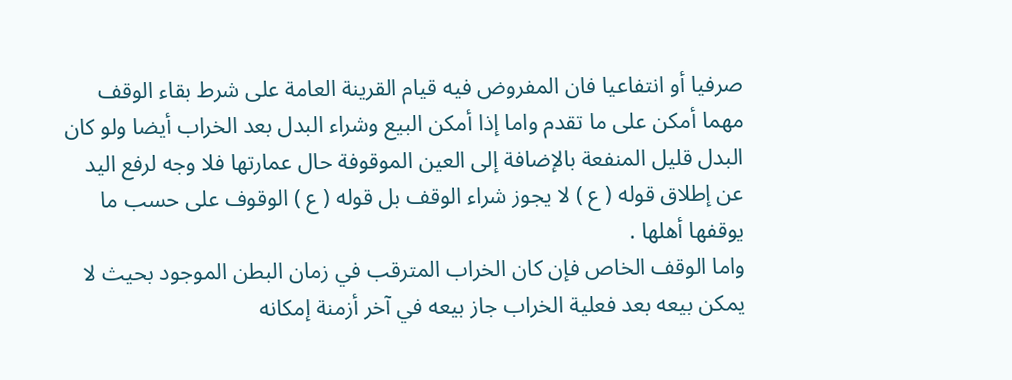صرفيا أو انتفاعيا فان المفروض فيه قيام القرينة العامة على شرط بقاء الوقف مهما أمكن على ما تقدم واما إذا أمكن البيع وشراء البدل بعد الخراب أيضا ولو كان البدل قليل المنفعة بالإضافة إلى العين الموقوفة حال عمارتها فلا وجه لرفع اليد عن إطلاق قوله ( ع ) لا يجوز شراء الوقف بل قوله ( ع ) الوقوف على حسب ما يوقفها أهلها .
واما الوقف الخاص فإن كان الخراب المترقب في زمان البطن الموجود بحيث لا يمكن بيعه بعد فعلية الخراب جاز بيعه في آخر أزمنة إمكانه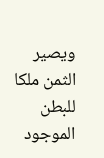ويصير الثمن ملكا للبطن الموجود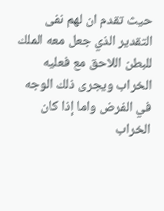حيث تقدم ان لهم نفى التقدير الذي جعل معه الملك للبطن اللاحق مع فعليه الخراب ويجرى ذلك الوجه في الفرض واما إذا كان الخراب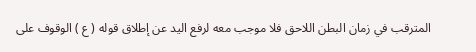المترقب في زمان البطن اللاحق فلا موجب معه لرفع اليد عن إطلاق قوله ( ع ) الوقوف على